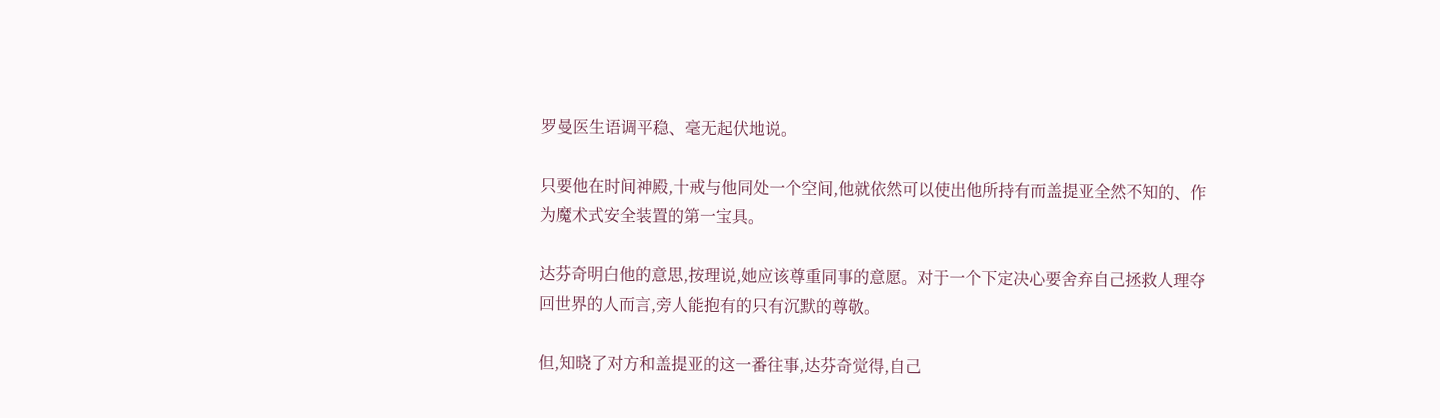罗曼医生语调平稳、毫无起伏地说。

只要他在时间神殿,十戒与他同处一个空间,他就依然可以使出他所持有而盖提亚全然不知的、作为魔术式安全装置的第一宝具。

达芬奇明白他的意思,按理说,她应该尊重同事的意愿。对于一个下定决心要舍弃自己拯救人理夺回世界的人而言,旁人能抱有的只有沉默的尊敬。

但,知晓了对方和盖提亚的这一番往事,达芬奇觉得,自己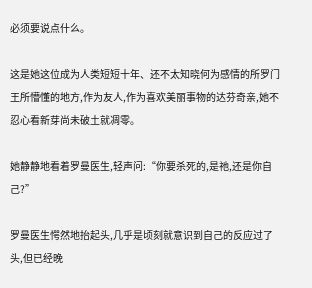必须要说点什么。

这是她这位成为人类短短十年、还不太知晓何为感情的所罗门王所懵懂的地方,作为友人,作为喜欢美丽事物的达芬奇亲,她不忍心看新芽尚未破土就凋零。

她静静地看着罗曼医生,轻声问:“你要杀死的,是祂,还是你自己?”

罗曼医生愕然地抬起头,几乎是顷刻就意识到自己的反应过了头,但已经晚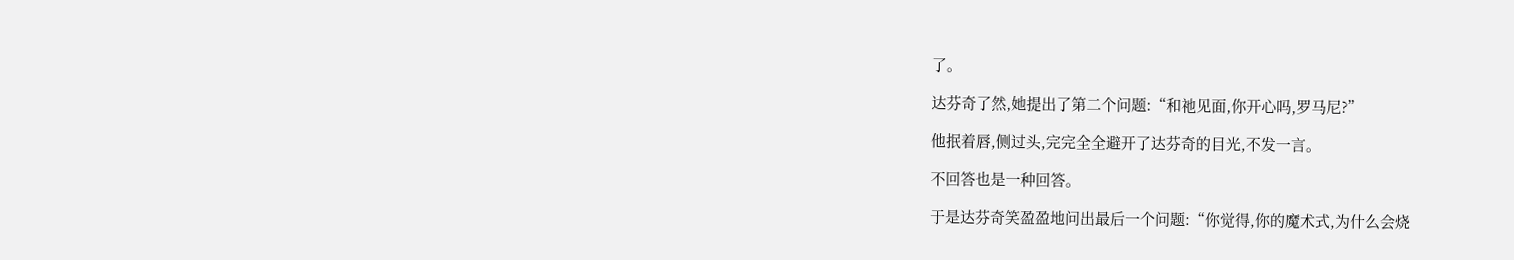了。

达芬奇了然,她提出了第二个问题:“和祂见面,你开心吗,罗马尼?”

他抿着唇,侧过头,完完全全避开了达芬奇的目光,不发一言。

不回答也是一种回答。

于是达芬奇笑盈盈地问出最后一个问题:“你觉得,你的魔术式,为什么会烧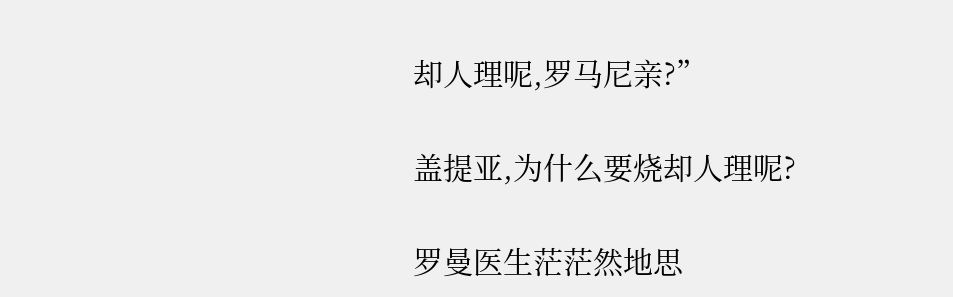却人理呢,罗马尼亲?”

盖提亚,为什么要烧却人理呢?

罗曼医生茫茫然地思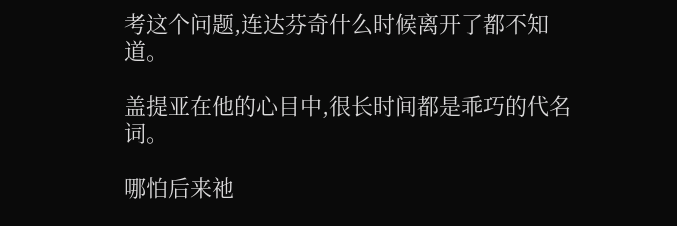考这个问题,连达芬奇什么时候离开了都不知道。

盖提亚在他的心目中,很长时间都是乖巧的代名词。

哪怕后来祂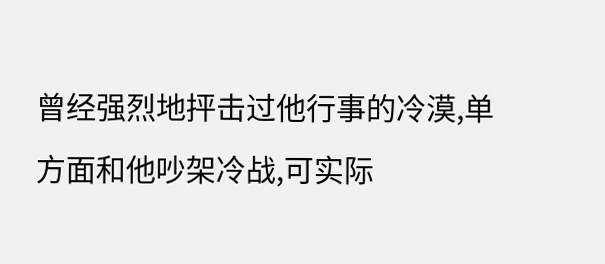曾经强烈地抨击过他行事的冷漠,单方面和他吵架冷战,可实际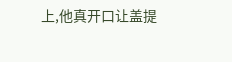上,他真开口让盖提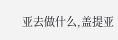亚去做什么,盖提亚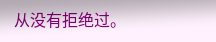从没有拒绝过。